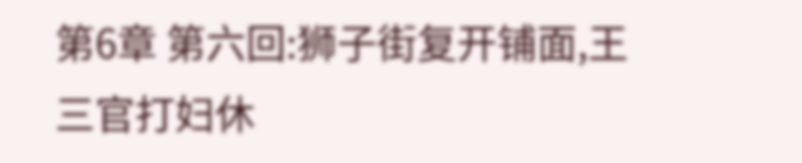第6章 第六回:狮子街复开铺面,王三官打妇休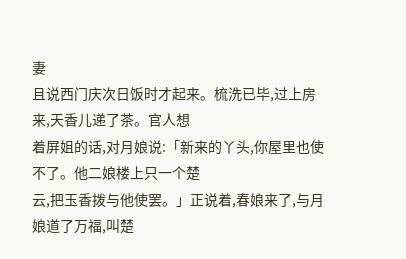妻
且说西门庆次日饭时才起来。梳洗已毕,过上房来,天香儿递了茶。官人想
着屏姐的话,对月娘说:「新来的丫头,你屋里也使不了。他二娘楼上只一个楚
云,把玉香拨与他使罢。」正说着,春娘来了,与月娘道了万福,叫楚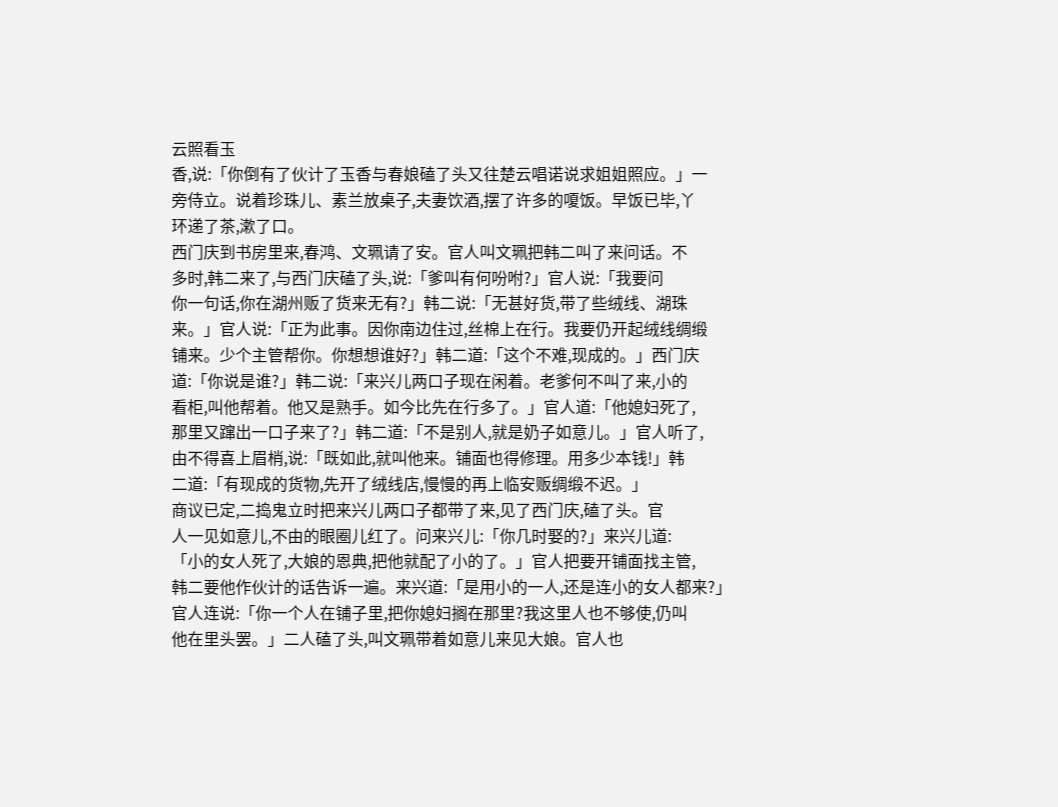云照看玉
香,说:「你倒有了伙计了玉香与春娘磕了头又往楚云唱诺说求姐姐照应。」一
旁侍立。说着珍珠儿、素兰放桌子,夫妻饮酒,摆了许多的嗄饭。早饭已毕,丫
环递了茶,漱了口。
西门庆到书房里来,春鸿、文珮请了安。官人叫文珮把韩二叫了来问话。不
多时,韩二来了,与西门庆磕了头,说:「爹叫有何吩咐?」官人说:「我要问
你一句话,你在湖州贩了货来无有?」韩二说:「无甚好货,带了些绒线、湖珠
来。」官人说:「正为此事。因你南边住过,丝棉上在行。我要仍开起绒线绸缎
铺来。少个主管帮你。你想想谁好?」韩二道:「这个不难,现成的。」西门庆
道:「你说是谁?」韩二说:「来兴儿两口子现在闲着。老爹何不叫了来,小的
看柜,叫他帮着。他又是熟手。如今比先在行多了。」官人道:「他媳妇死了,
那里又蹿出一口子来了?」韩二道:「不是别人,就是奶子如意儿。」官人听了,
由不得喜上眉梢,说:「既如此,就叫他来。铺面也得修理。用多少本钱!」韩
二道:「有现成的货物,先开了绒线店,慢慢的再上临安贩绸缎不迟。」
商议已定,二捣鬼立时把来兴儿两口子都带了来,见了西门庆,磕了头。官
人一见如意儿,不由的眼圈儿红了。问来兴儿:「你几时娶的?」来兴儿道:
「小的女人死了,大娘的恩典,把他就配了小的了。」官人把要开铺面找主管,
韩二要他作伙计的话告诉一遍。来兴道:「是用小的一人,还是连小的女人都来?」
官人连说:「你一个人在铺子里,把你媳妇搁在那里?我这里人也不够使,仍叫
他在里头罢。」二人磕了头,叫文珮带着如意儿来见大娘。官人也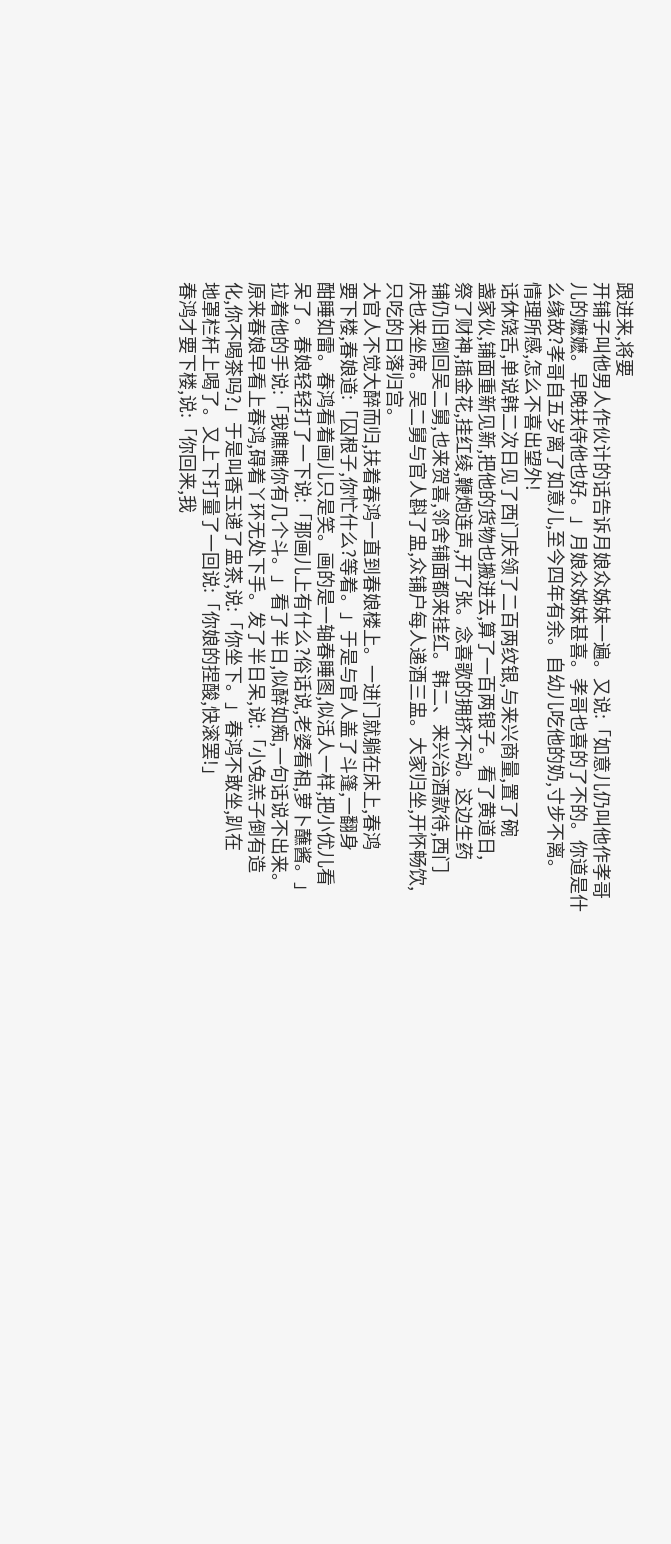跟进来,将要
开铺子叫他男人作伙计的话告诉月娘众姊妹一遍。又说:「如意儿仍叫他作孝哥
儿的嬷嬷。早晚扶侍他也好。」月娘众姊妹甚喜。孝哥也喜的了不的。你道是什
么缘故?孝哥自五岁离了如意儿,至今四年有余。自幼儿吃他的奶,寸步不离。
情理所感,怎么不喜出望外!
话休饶舌,单说韩二次日见了西门庆领了二百两纹银,与来兴商量,置了碗
盏家伙,铺面重新见新,把他的货物也搬进去,算了一百两银子。看了黄道日,
祭了财神,插金花,挂红绫,鞭炮连声,开了张。念喜歌的拥挤不动。这边生药
铺仍旧倒回吴二舅,也来贺喜,邻舍铺面都来挂红。韩二、来兴治酒款待,西门
庆也来坐席。吴二舅与官人斟了盅,众铺户每人递酒三盅。大家归坐,开怀畅饮,
只吃的日落归宫。
大官人不觉大醉而归,扶着春鸿一直到春娘楼上。一进门就躺在床上,春鸿
要下楼,春娘道:「囚根子,你忙什么?等着。」于是与官人盖了斗篷,一翻身
酣睡如雷。春鸿看着画儿只是笑。画的是一轴春睡图,似活人一样,把小优儿看
呆了。春娘轻轻打了一下说:「那画儿上有什么?俗话说,老婆看相,萝卜蘸酱。」
拉着他的手说:「我瞧瞧你有几个斗。」看了半日,似醉如痴,一句话说不出来。
原来春娘早看上春鸿,碍着丫环无处下手。发了半日呆,说:「小兔羔子倒有造
化,你不喝茶吗?」于是叫香玉递了盅茶,说:「你坐下。」春鸿不敢坐,趴在
地罩栏杆上喝了。又上下打量了一回说:「你娘的捏酸,快滚罢!」
春鸿才要下楼,说:「你回来,我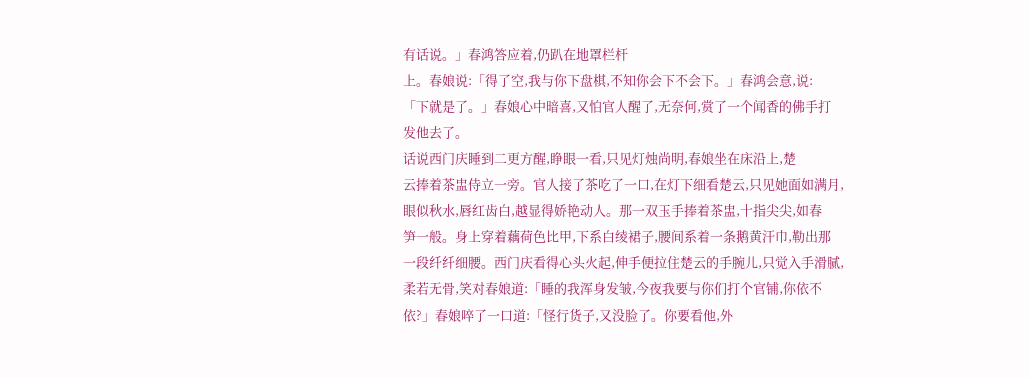有话说。」春鸿答应着,仍趴在地罩栏杆
上。春娘说:「得了空,我与你下盘棋,不知你会下不会下。」春鸿会意,说:
「下就是了。」春娘心中暗喜,又怕官人醒了,无奈何,赏了一个闻香的佛手打
发他去了。
话说西门庆睡到二更方醒,睁眼一看,只见灯烛尚明,春娘坐在床沿上,楚
云捧着茶盅侍立一旁。官人接了茶吃了一口,在灯下细看楚云,只见她面如满月,
眼似秋水,唇红齿白,越显得娇艳动人。那一双玉手捧着茶盅,十指尖尖,如春
笋一般。身上穿着藕荷色比甲,下系白绫裙子,腰间系着一条鹅黄汗巾,勒出那
一段纤纤细腰。西门庆看得心头火起,伸手便拉住楚云的手腕儿,只觉入手滑腻,
柔若无骨,笑对春娘道:「睡的我浑身发皱,今夜我要与你们打个官铺,你依不
依?」春娘啐了一口道:「怪行货子,又没脸了。你要看他,外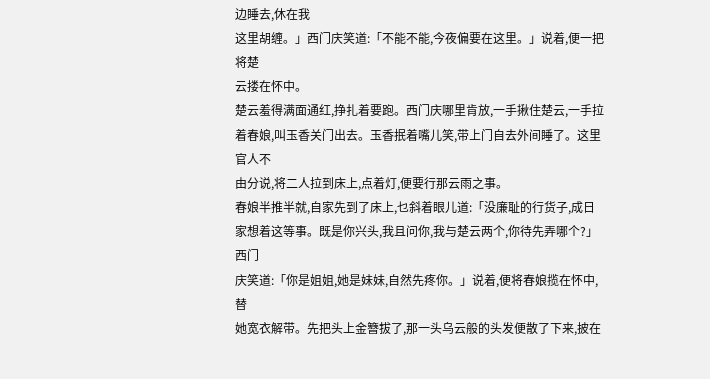边睡去,休在我
这里胡缠。」西门庆笑道:「不能不能,今夜偏要在这里。」说着,便一把将楚
云搂在怀中。
楚云羞得满面通红,挣扎着要跑。西门庆哪里肯放,一手揪住楚云,一手拉
着春娘,叫玉香关门出去。玉香抿着嘴儿笑,带上门自去外间睡了。这里官人不
由分说,将二人拉到床上,点着灯,便要行那云雨之事。
春娘半推半就,自家先到了床上,乜斜着眼儿道:「没廉耻的行货子,成日
家想着这等事。既是你兴头,我且问你,我与楚云两个,你待先弄哪个?」西门
庆笑道:「你是姐姐,她是妹妹,自然先疼你。」说着,便将春娘揽在怀中,替
她宽衣解带。先把头上金簪拔了,那一头乌云般的头发便散了下来,披在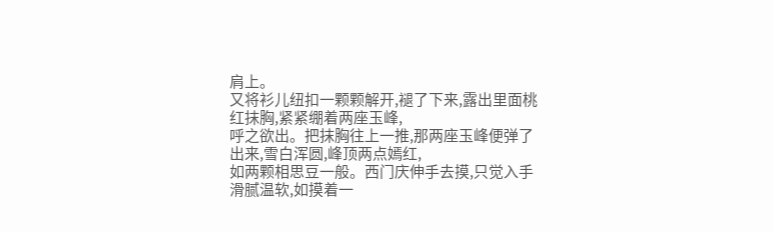肩上。
又将衫儿纽扣一颗颗解开,褪了下来,露出里面桃红抹胸,紧紧绷着两座玉峰,
呼之欲出。把抹胸往上一推,那两座玉峰便弹了出来,雪白浑圆,峰顶两点嫣红,
如两颗相思豆一般。西门庆伸手去摸,只觉入手滑腻温软,如摸着一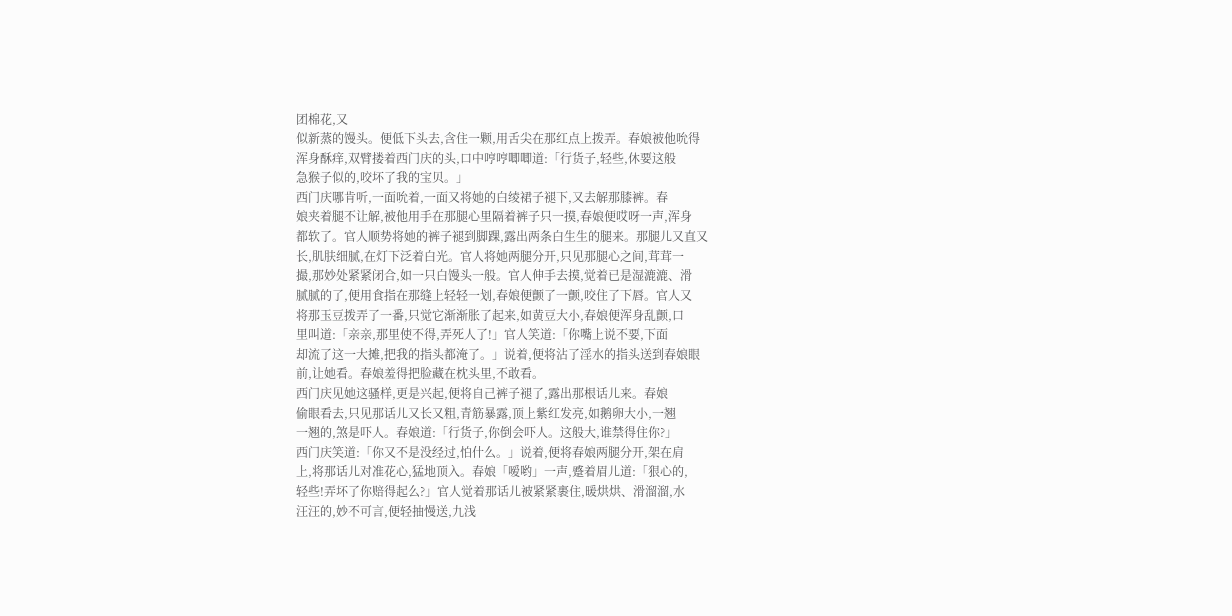团棉花,又
似新蒸的馒头。便低下头去,含住一颗,用舌尖在那红点上拨弄。春娘被他吮得
浑身酥痒,双臂搂着西门庆的头,口中哼哼唧唧道:「行货子,轻些,休要这般
急猴子似的,咬坏了我的宝贝。」
西门庆哪肯听,一面吮着,一面又将她的白绫裙子褪下,又去解那膝裤。春
娘夹着腿不让解,被他用手在那腿心里隔着裤子只一摸,春娘便哎呀一声,浑身
都软了。官人顺势将她的裤子褪到脚踝,露出两条白生生的腿来。那腿儿又直又
长,肌肤细腻,在灯下泛着白光。官人将她两腿分开,只见那腿心之间,茸茸一
撮,那妙处紧紧闭合,如一只白馒头一般。官人伸手去摸,觉着已是湿漉漉、滑
腻腻的了,便用食指在那缝上轻轻一划,春娘便颤了一颤,咬住了下唇。官人又
将那玉豆拨弄了一番,只觉它渐渐胀了起来,如黄豆大小,春娘便浑身乱颤,口
里叫道:「亲亲,那里使不得,弄死人了!」官人笑道:「你嘴上说不要,下面
却流了这一大摊,把我的指头都淹了。」说着,便将沾了淫水的指头送到春娘眼
前,让她看。春娘羞得把脸藏在枕头里,不敢看。
西门庆见她这骚样,更是兴起,便将自己裤子褪了,露出那根话儿来。春娘
偷眼看去,只见那话儿又长又粗,青筋暴露,顶上紫红发亮,如鹅卵大小,一翘
一翘的,煞是吓人。春娘道:「行货子,你倒会吓人。这般大,谁禁得住你?」
西门庆笑道:「你又不是没经过,怕什么。」说着,便将春娘两腿分开,架在肩
上,将那话儿对准花心,猛地顶入。春娘「嗳哟」一声,蹙着眉儿道:「狠心的,
轻些!弄坏了你赔得起么?」官人觉着那话儿被紧紧裹住,暖烘烘、滑溜溜,水
汪汪的,妙不可言,便轻抽慢送,九浅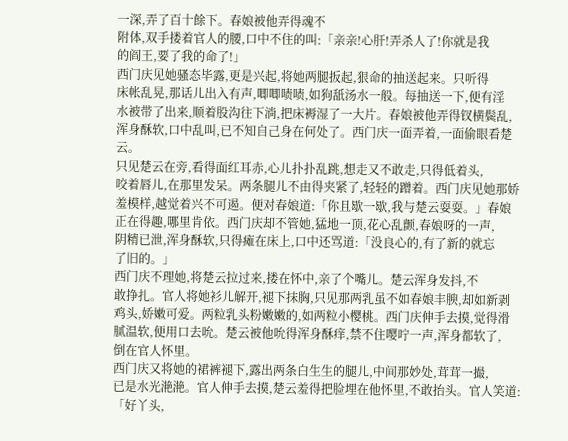一深,弄了百十餘下。春娘被他弄得魂不
附体,双手搂着官人的腰,口中不住的叫:「亲亲!心肝!弄杀人了!你就是我
的阎王,要了我的命了!」
西门庆见她骚态毕露,更是兴起,将她两腿扳起,狠命的抽送起来。只听得
床帐乱晃,那话儿出入有声,唧唧啧啧,如狗舐汤水一般。每抽送一下,便有淫
水被带了出来,顺着股沟往下淌,把床褥湿了一大片。春娘被他弄得钗横鬓乱,
浑身酥软,口中乱叫,已不知自己身在何处了。西门庆一面弄着,一面偷眼看楚
云。
只见楚云在旁,看得面红耳赤,心儿扑扑乱跳,想走又不敢走,只得低着头,
咬着唇儿,在那里发呆。两条腿儿不由得夹紧了,轻轻的蹭着。西门庆见她那娇
羞模样,越觉着兴不可遏。便对春娘道:「你且歇一歇,我与楚云耍耍。」春娘
正在得趣,哪里肯依。西门庆却不管她,猛地一顶,花心乱颤,春娘呀的一声,
阴精已泄,浑身酥软,只得瘫在床上,口中还骂道:「没良心的,有了新的就忘
了旧的。」
西门庆不理她,将楚云拉过来,搂在怀中,亲了个嘴儿。楚云浑身发抖,不
敢挣扎。官人将她衫儿解开,褪下抹胸,只见那两乳虽不如春娘丰腴,却如新剥
鸡头,娇嫩可爱。两粒乳头粉嫩嫩的,如两粒小樱桃。西门庆伸手去摸,觉得滑
腻温软,便用口去吮。楚云被他吮得浑身酥痒,禁不住嘤咛一声,浑身都软了,
倒在官人怀里。
西门庆又将她的裙裤褪下,露出两条白生生的腿儿,中间那妙处,茸茸一撮,
已是水光滟滟。官人伸手去摸,楚云羞得把脸埋在他怀里,不敢抬头。官人笑道:
「好丫头,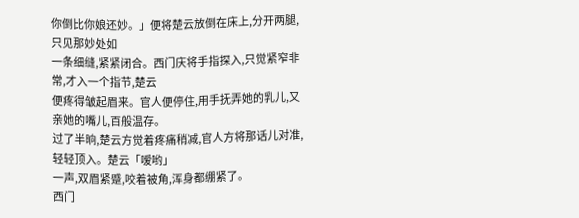你倒比你娘还妙。」便将楚云放倒在床上,分开两腿,只见那妙处如
一条细缝,紧紧闭合。西门庆将手指探入,只觉紧窄非常,才入一个指节,楚云
便疼得皱起眉来。官人便停住,用手抚弄她的乳儿,又亲她的嘴儿,百般温存。
过了半晌,楚云方觉着疼痛稍减,官人方将那话儿对准,轻轻顶入。楚云「嗳哟」
一声,双眉紧蹙,咬着被角,浑身都绷紧了。
西门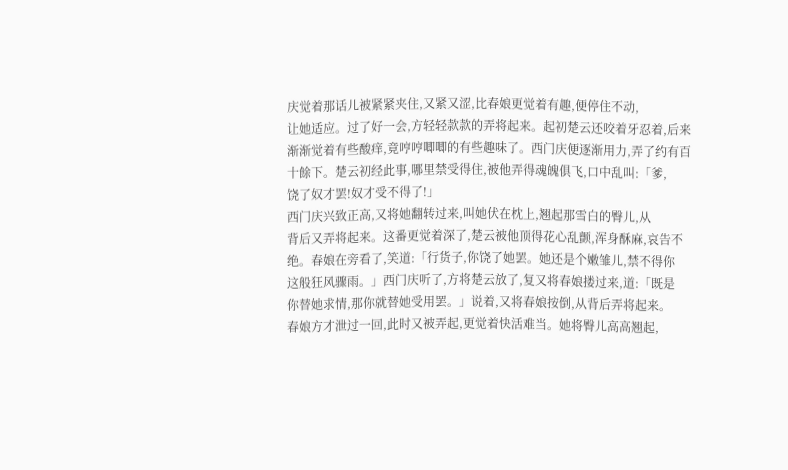庆觉着那话儿被紧紧夹住,又紧又涩,比春娘更觉着有趣,便停住不动,
让她适应。过了好一会,方轻轻款款的弄将起来。起初楚云还咬着牙忍着,后来
渐渐觉着有些酸痒,竟哼哼唧唧的有些趣味了。西门庆便逐渐用力,弄了约有百
十餘下。楚云初经此事,哪里禁受得住,被他弄得魂魄俱飞,口中乱叫:「爹,
饶了奴才罢!奴才受不得了!」
西门庆兴致正高,又将她翻转过来,叫她伏在枕上,翘起那雪白的臀儿,从
背后又弄将起来。这番更觉着深了,楚云被他顶得花心乱颤,浑身酥麻,哀告不
绝。春娘在旁看了,笑道:「行货子,你饶了她罢。她还是个嫩雏儿,禁不得你
这般狂风骤雨。」西门庆听了,方将楚云放了,复又将春娘搂过来,道:「既是
你替她求情,那你就替她受用罢。」说着,又将春娘按倒,从背后弄将起来。
春娘方才泄过一回,此时又被弄起,更觉着快活难当。她将臀儿高高翘起,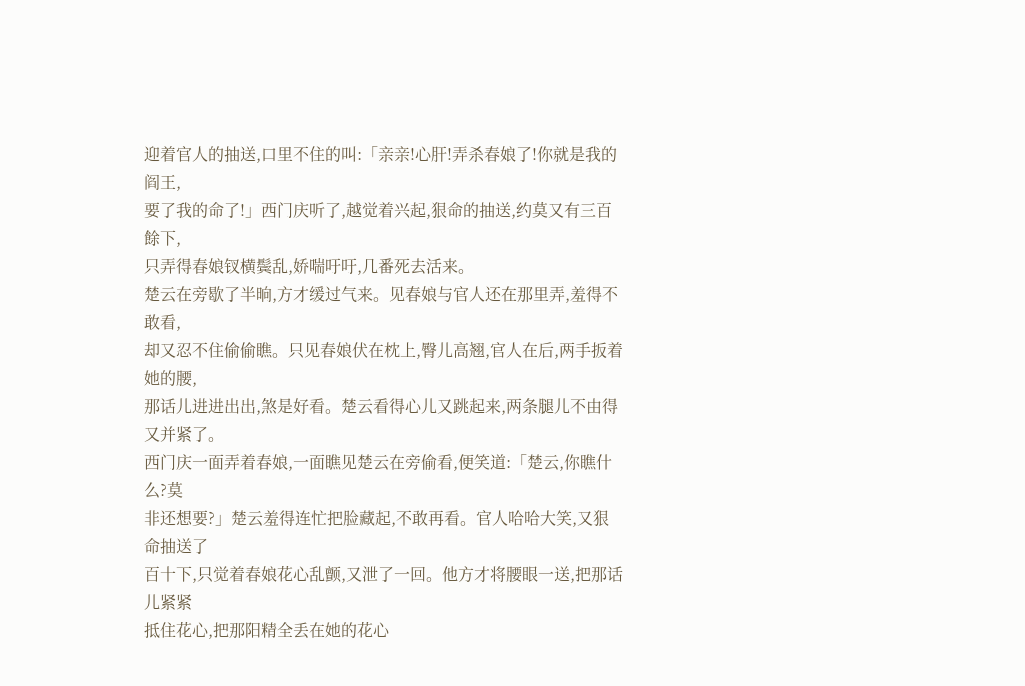迎着官人的抽送,口里不住的叫:「亲亲!心肝!弄杀春娘了!你就是我的阎王,
要了我的命了!」西门庆听了,越觉着兴起,狠命的抽送,约莫又有三百餘下,
只弄得春娘钗横鬓乱,娇喘吁吁,几番死去活来。
楚云在旁歇了半晌,方才缓过气来。见春娘与官人还在那里弄,羞得不敢看,
却又忍不住偷偷瞧。只见春娘伏在枕上,臀儿高翘,官人在后,两手扳着她的腰,
那话儿进进出出,煞是好看。楚云看得心儿又跳起来,两条腿儿不由得又并紧了。
西门庆一面弄着春娘,一面瞧见楚云在旁偷看,便笑道:「楚云,你瞧什么?莫
非还想要?」楚云羞得连忙把脸藏起,不敢再看。官人哈哈大笑,又狠命抽送了
百十下,只觉着春娘花心乱颤,又泄了一回。他方才将腰眼一送,把那话儿紧紧
抵住花心,把那阳精全丢在她的花心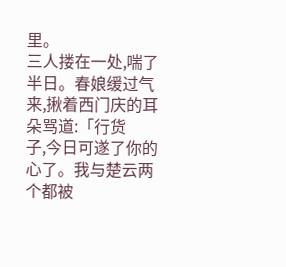里。
三人搂在一处,喘了半日。春娘缓过气来,揪着西门庆的耳朵骂道:「行货
子,今日可遂了你的心了。我与楚云两个都被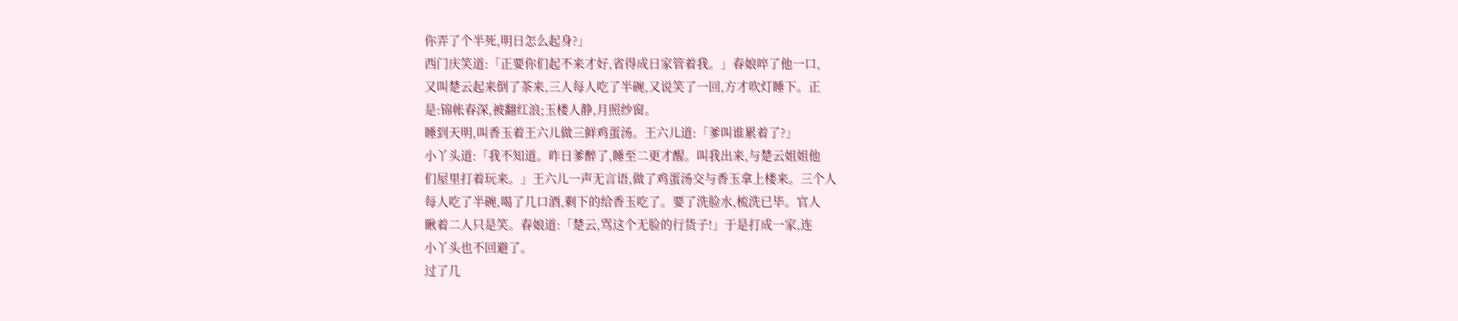你弄了个半死,明日怎么起身?」
西门庆笑道:「正要你们起不来才好,省得成日家管着我。」春娘啐了他一口,
又叫楚云起来倒了茶来,三人每人吃了半碗,又说笑了一回,方才吹灯睡下。正
是:锦帐春深,被翻红浪;玉楼人静,月照纱窗。
睡到天明,叫香玉着王六儿做三鲜鸡蛋汤。王六儿道:「爹叫谁累着了?」
小丫头道:「我不知道。昨日爹醉了,睡至二更才醒。叫我出来,与楚云姐姐他
们屋里打着玩来。」王六儿一声无言语,做了鸡蛋汤交与香玉拿上楼来。三个人
每人吃了半碗,喝了几口酒,剩下的给香玉吃了。要了洗脸水,梳洗已毕。官人
瞅着二人只是笑。春娘道:「楚云,骂这个无脸的行货子!」于是打成一家,连
小丫头也不回避了。
过了几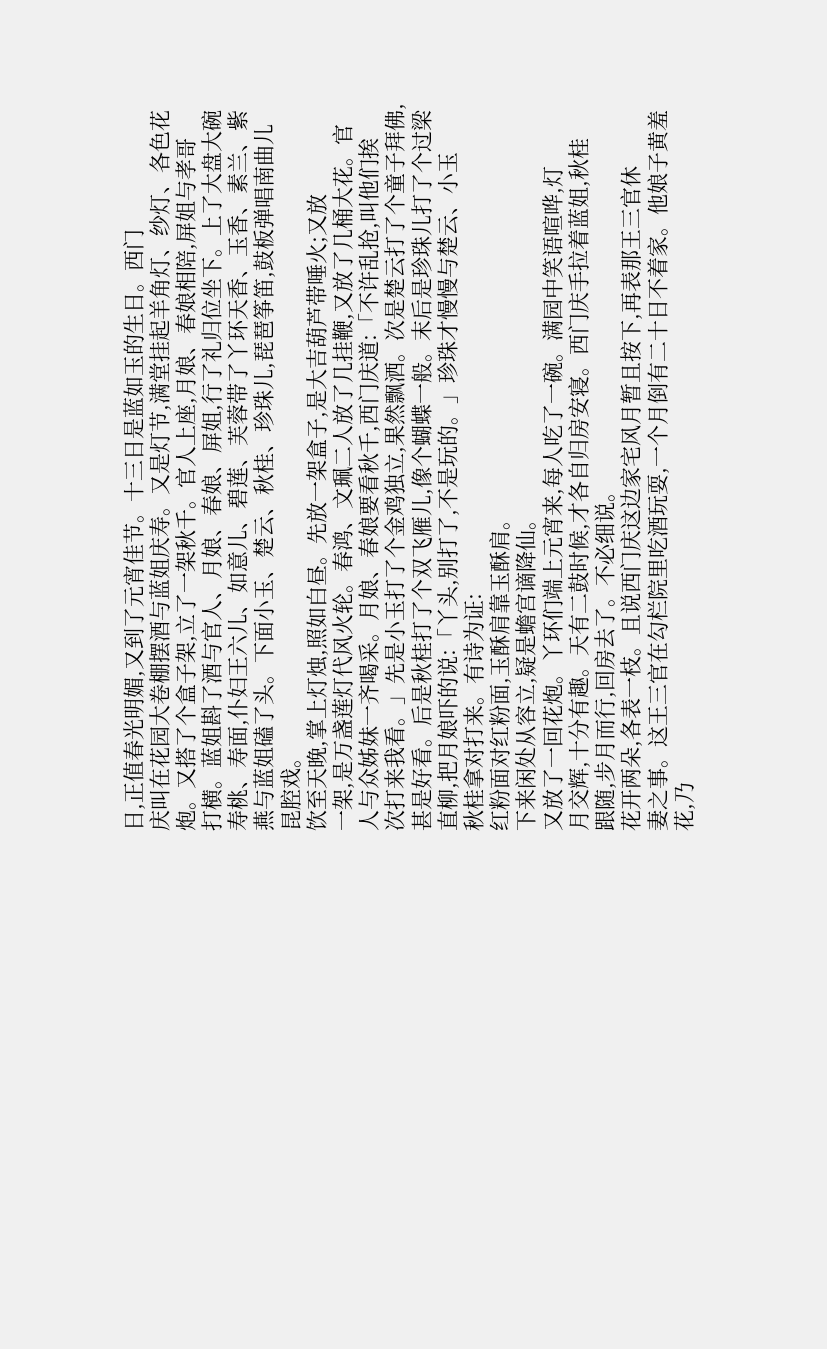日,正值春光明媚,又到了元宵佳节。十三日是蓝如玉的生日。西门
庆叫在花园大卷棚摆酒与蓝姐庆寿。又是灯节,满堂挂起羊角灯、纱灯、各色花
炮。又搭了个盒子架,立了一架秋千。官人上座,月娘、春娘相陪,屏姐与孝哥
打横。蓝姐斟了酒与官人、月娘、春娘、屏姐,行了礼归位坐下。上了大盘大碗
寿桃、寿面,仆妇王六儿、如意儿、碧莲、芙蓉带了丫环天香、玉香、素兰、紫
燕与蓝姐磕了头。下面小玉、楚云、秋桂、珍珠儿,琵琶筝笛,鼓板弹唱南曲儿
昆腔戏。
饮至天晚,掌上灯烛,照如白昼。先放一架盒子,是大吉葫芦带唾火;又放
一架,是万盏莲灯代风火轮。春鸿、文珮二人放了几挂鞭,又放了几桶大花。官
人与众姊妹一齐喝采。月娘、春娘要看秋千,西门庆道:「不许乱抢,叫他们挨
次打来我看。」先是小玉打了个金鸡独立,果然飘洒。次是楚云打了个童子拜佛,
甚是好看。后是秋桂打了个双飞雁儿,像个蝴蝶一般。末后是珍珠儿打了个过梁
直柳,把月娘吓的说:「丫头,别打了,不是玩的。」珍珠才慢慢与楚云、小玉
秋桂拿对打来。有诗为证:
红粉面对红粉面,玉酥肩靠玉酥肩。
下来闲处从容立,疑是蟾宫谪降仙。
又放了一回花炮。丫环们端上元宵来,每人吃了一碗。满园中笑语喧哗,灯
月交辉,十分有趣。天有二鼓时候,才各自归房安寝。西门庆手拉着蓝姐,秋桂
跟随,步月而行,回房去了。不必细说。
花开两朵,各表一枝。且说西门庆这边家宅风月暂且按下,再表那王三官休
妻之事。这王三官在勾栏院里吃酒玩耍,一个月倒有二十日不着家。他娘子黄羞
花,乃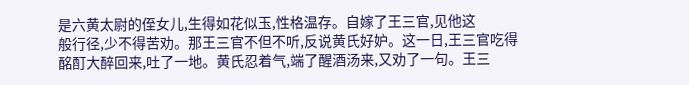是六黄太尉的侄女儿,生得如花似玉,性格温存。自嫁了王三官,见他这
般行径,少不得苦劝。那王三官不但不听,反说黄氏好妒。这一日,王三官吃得
酩酊大醉回来,吐了一地。黄氏忍着气,端了醒酒汤来,又劝了一句。王三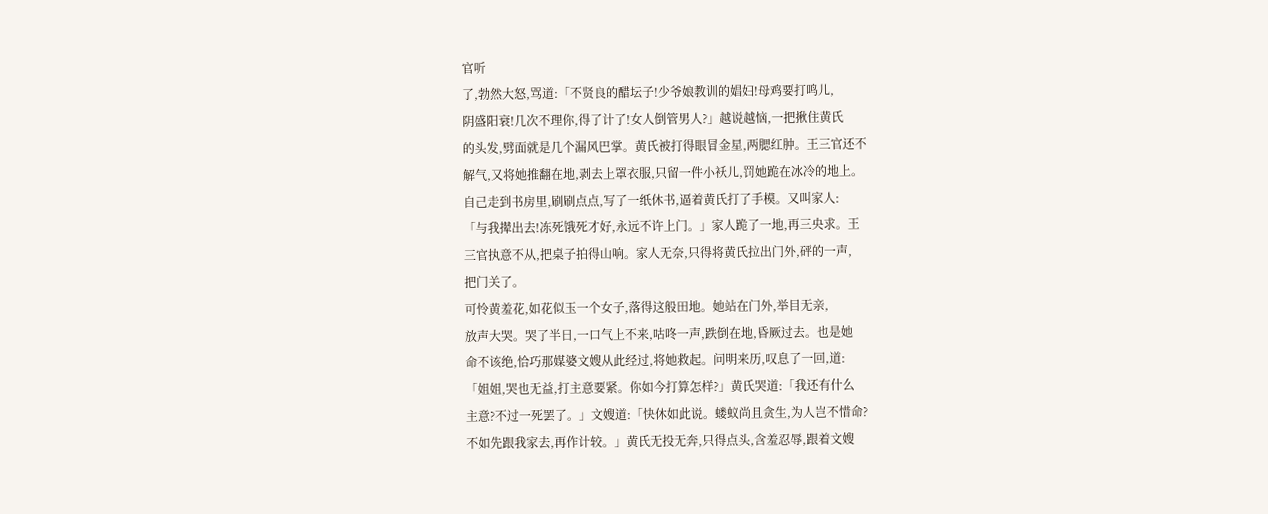官听
了,勃然大怒,骂道:「不贤良的醋坛子!少爷娘教训的娼妇!母鸡要打鸣儿,
阴盛阳衰!几次不理你,得了计了!女人倒管男人?」越说越恼,一把揪住黄氏
的头发,劈面就是几个漏风巴掌。黄氏被打得眼冒金星,两腮红肿。王三官还不
解气,又将她推翻在地,剥去上罩衣服,只留一件小袄儿,罚她跪在冰冷的地上。
自己走到书房里,刷刷点点,写了一纸休书,逼着黄氏打了手模。又叫家人:
「与我撵出去!冻死饿死才好,永远不许上门。」家人跪了一地,再三央求。王
三官执意不从,把桌子拍得山响。家人无奈,只得将黄氏拉出门外,砰的一声,
把门关了。
可怜黄羞花,如花似玉一个女子,落得这般田地。她站在门外,举目无亲,
放声大哭。哭了半日,一口气上不来,咕咚一声,跌倒在地,昏厥过去。也是她
命不该绝,恰巧那媒婆文嫂从此经过,将她救起。问明来历,叹息了一回,道:
「姐姐,哭也无益,打主意要紧。你如今打算怎样?」黄氏哭道:「我还有什么
主意?不过一死罢了。」文嫂道:「快休如此说。蝼蚁尚且贪生,为人岂不惜命?
不如先跟我家去,再作计较。」黄氏无投无奔,只得点头,含羞忍辱,跟着文嫂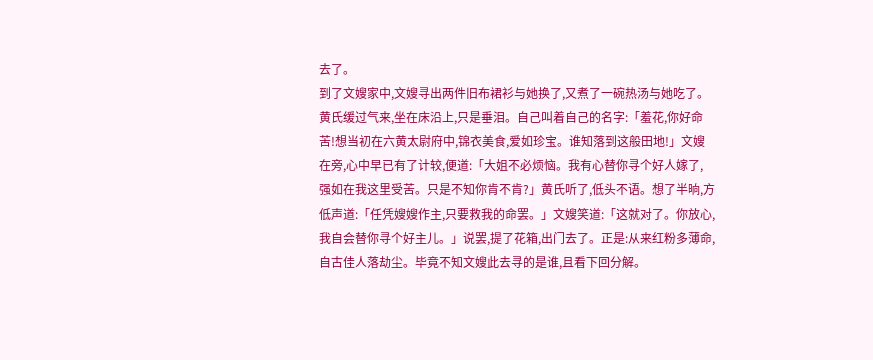去了。
到了文嫂家中,文嫂寻出两件旧布裙衫与她换了,又煮了一碗热汤与她吃了。
黄氏缓过气来,坐在床沿上,只是垂泪。自己叫着自己的名字:「羞花,你好命
苦!想当初在六黄太尉府中,锦衣美食,爱如珍宝。谁知落到这般田地!」文嫂
在旁,心中早已有了计较,便道:「大姐不必烦恼。我有心替你寻个好人嫁了,
强如在我这里受苦。只是不知你肯不肯?」黄氏听了,低头不语。想了半晌,方
低声道:「任凭嫂嫂作主,只要救我的命罢。」文嫂笑道:「这就对了。你放心,
我自会替你寻个好主儿。」说罢,提了花箱,出门去了。正是:从来红粉多薄命,
自古佳人落劫尘。毕竟不知文嫂此去寻的是谁,且看下回分解。